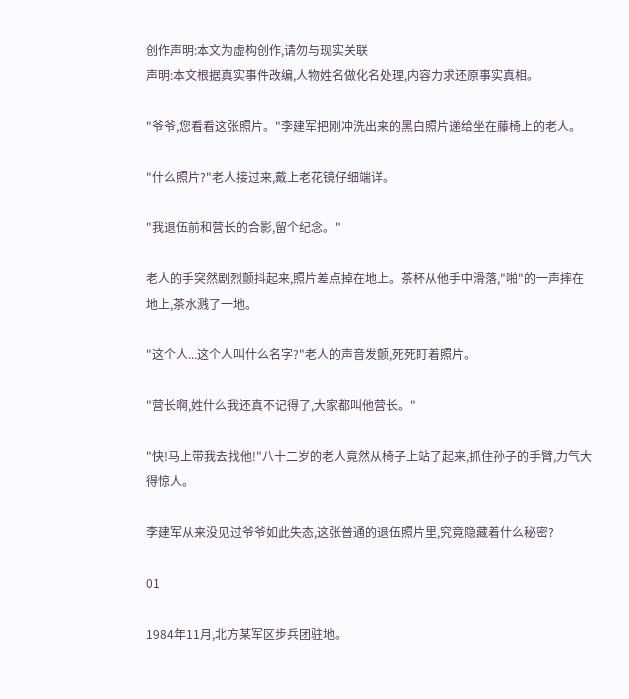创作声明:本文为虚构创作,请勿与现实关联
声明:本文根据真实事件改编,人物姓名做化名处理,内容力求还原事实真相。

"爷爷,您看看这张照片。"李建军把刚冲洗出来的黑白照片递给坐在藤椅上的老人。

"什么照片?"老人接过来,戴上老花镜仔细端详。

"我退伍前和营长的合影,留个纪念。"

老人的手突然剧烈颤抖起来,照片差点掉在地上。茶杯从他手中滑落,"啪"的一声摔在地上,茶水溅了一地。

"这个人...这个人叫什么名字?"老人的声音发颤,死死盯着照片。

"营长啊,姓什么我还真不记得了,大家都叫他营长。"

"快!马上带我去找他!"八十二岁的老人竟然从椅子上站了起来,抓住孙子的手臂,力气大得惊人。

李建军从来没见过爷爷如此失态,这张普通的退伍照片里,究竟隐藏着什么秘密?

01

1984年11月,北方某军区步兵团驻地。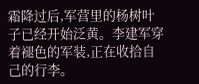霜降过后,军营里的杨树叶子已经开始泛黄。李建军穿着褪色的军装,正在收拾自己的行李。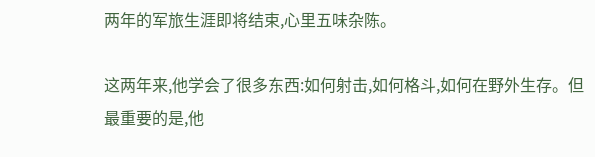两年的军旅生涯即将结束,心里五味杂陈。

这两年来,他学会了很多东西:如何射击,如何格斗,如何在野外生存。但最重要的是,他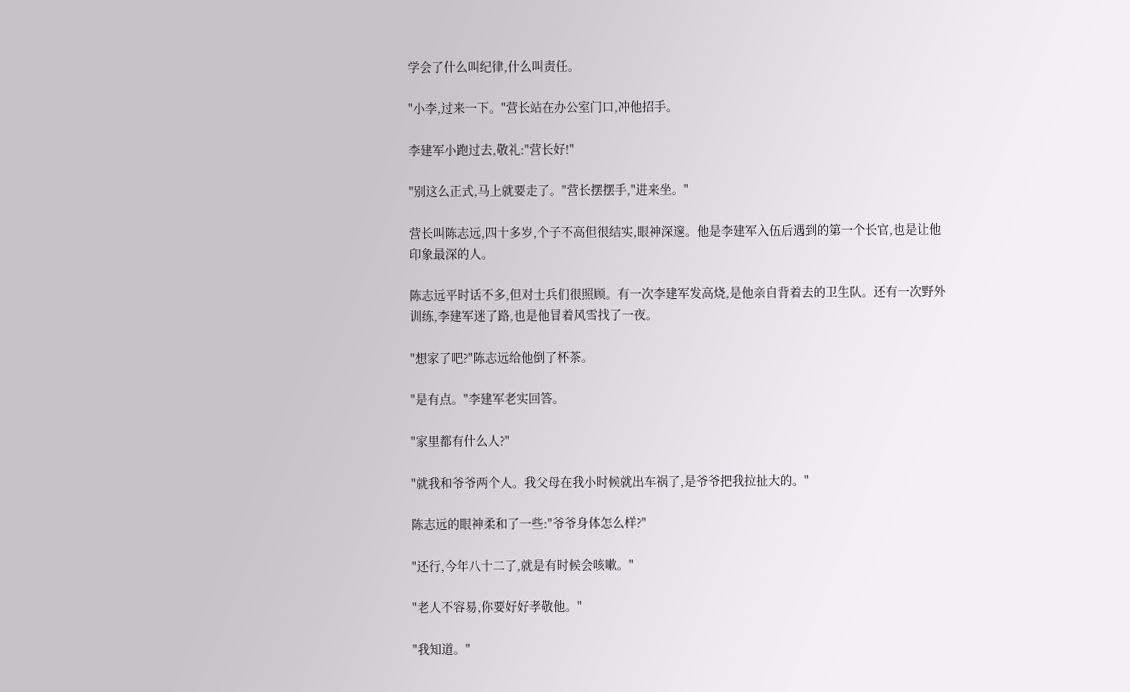学会了什么叫纪律,什么叫责任。

"小李,过来一下。"营长站在办公室门口,冲他招手。

李建军小跑过去,敬礼:"营长好!"

"别这么正式,马上就要走了。"营长摆摆手,"进来坐。"

营长叫陈志远,四十多岁,个子不高但很结实,眼神深邃。他是李建军入伍后遇到的第一个长官,也是让他印象最深的人。

陈志远平时话不多,但对士兵们很照顾。有一次李建军发高烧,是他亲自背着去的卫生队。还有一次野外训练,李建军迷了路,也是他冒着风雪找了一夜。

"想家了吧?"陈志远给他倒了杯茶。

"是有点。"李建军老实回答。

"家里都有什么人?"

"就我和爷爷两个人。我父母在我小时候就出车祸了,是爷爷把我拉扯大的。"

陈志远的眼神柔和了一些:"爷爷身体怎么样?"

"还行,今年八十二了,就是有时候会咳嗽。"

"老人不容易,你要好好孝敬他。"

"我知道。"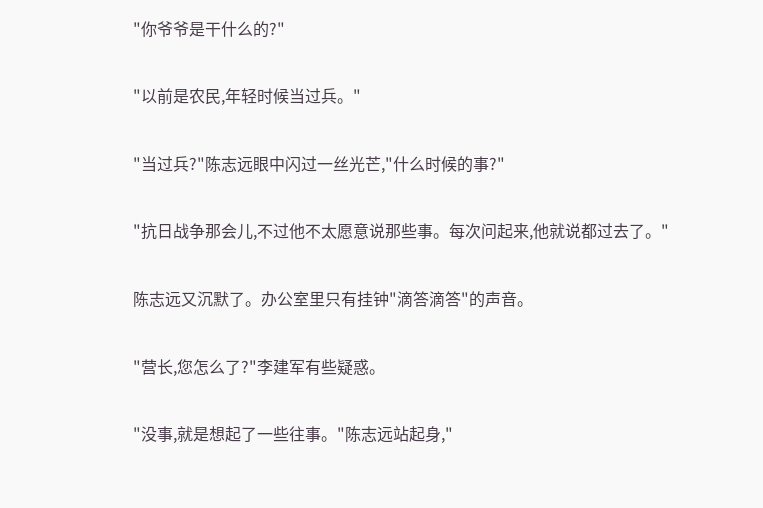"你爷爷是干什么的?"

"以前是农民,年轻时候当过兵。"

"当过兵?"陈志远眼中闪过一丝光芒,"什么时候的事?"

"抗日战争那会儿,不过他不太愿意说那些事。每次问起来,他就说都过去了。"

陈志远又沉默了。办公室里只有挂钟"滴答滴答"的声音。

"营长,您怎么了?"李建军有些疑惑。

"没事,就是想起了一些往事。"陈志远站起身,"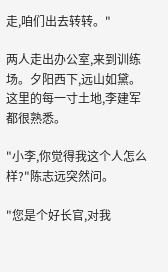走,咱们出去转转。"

两人走出办公室,来到训练场。夕阳西下,远山如黛。这里的每一寸土地,李建军都很熟悉。

"小李,你觉得我这个人怎么样?"陈志远突然问。

"您是个好长官,对我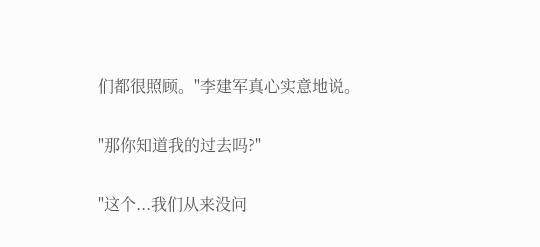们都很照顾。"李建军真心实意地说。

"那你知道我的过去吗?"

"这个...我们从来没问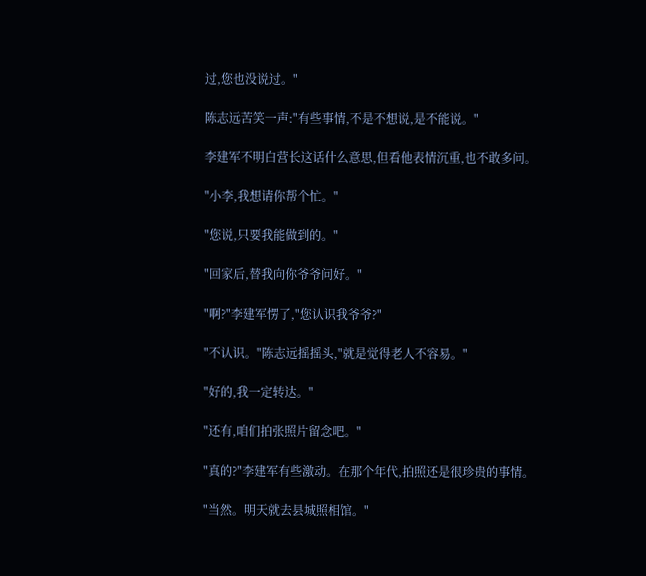过,您也没说过。"

陈志远苦笑一声:"有些事情,不是不想说,是不能说。"

李建军不明白营长这话什么意思,但看他表情沉重,也不敢多问。

"小李,我想请你帮个忙。"

"您说,只要我能做到的。"

"回家后,替我向你爷爷问好。"

"啊?"李建军愣了,"您认识我爷爷?"

"不认识。"陈志远摇摇头,"就是觉得老人不容易。"

"好的,我一定转达。"

"还有,咱们拍张照片留念吧。"

"真的?"李建军有些激动。在那个年代,拍照还是很珍贵的事情。

"当然。明天就去县城照相馆。"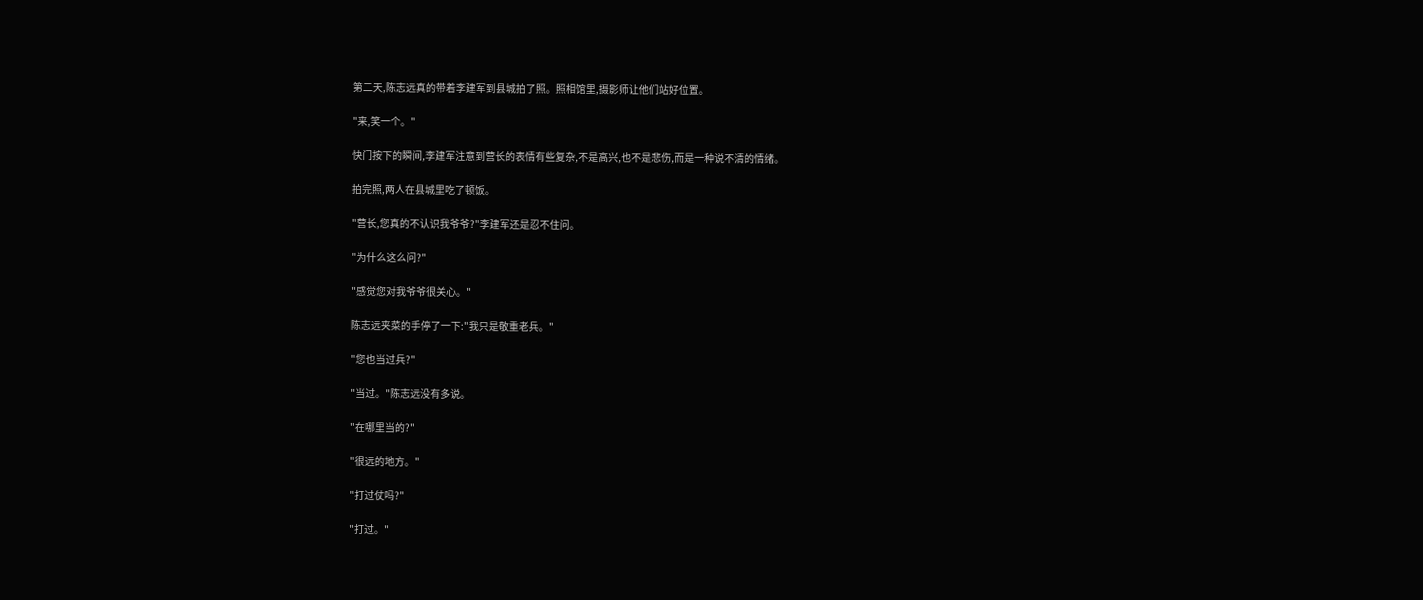第二天,陈志远真的带着李建军到县城拍了照。照相馆里,摄影师让他们站好位置。

"来,笑一个。"

快门按下的瞬间,李建军注意到营长的表情有些复杂,不是高兴,也不是悲伤,而是一种说不清的情绪。

拍完照,两人在县城里吃了顿饭。

"营长,您真的不认识我爷爷?"李建军还是忍不住问。

"为什么这么问?"

"感觉您对我爷爷很关心。"

陈志远夹菜的手停了一下:"我只是敬重老兵。"

"您也当过兵?"

"当过。"陈志远没有多说。

"在哪里当的?"

"很远的地方。"

"打过仗吗?"

"打过。"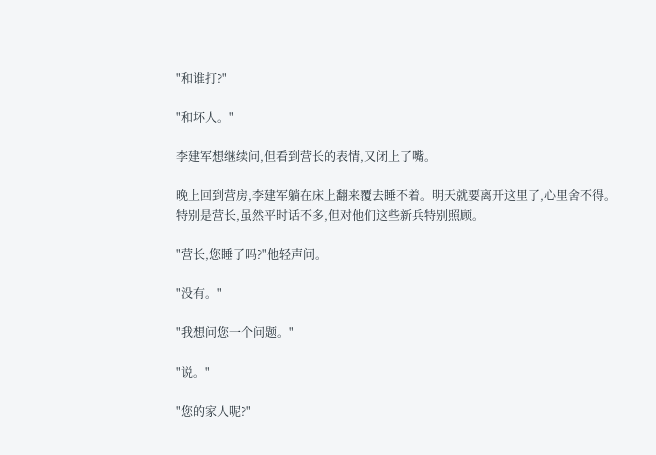"和谁打?"

"和坏人。"

李建军想继续问,但看到营长的表情,又闭上了嘴。

晚上回到营房,李建军躺在床上翻来覆去睡不着。明天就要离开这里了,心里舍不得。特别是营长,虽然平时话不多,但对他们这些新兵特别照顾。

"营长,您睡了吗?"他轻声问。

"没有。"

"我想问您一个问题。"

"说。"

"您的家人呢?"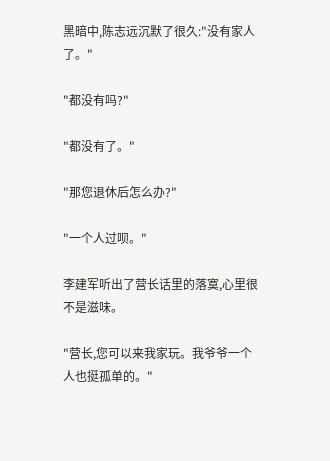黑暗中,陈志远沉默了很久:"没有家人了。"

"都没有吗?"

"都没有了。"

"那您退休后怎么办?"

"一个人过呗。"

李建军听出了营长话里的落寞,心里很不是滋味。

"营长,您可以来我家玩。我爷爷一个人也挺孤单的。"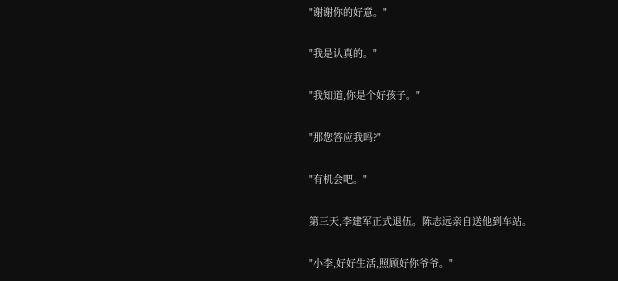"谢谢你的好意。"

"我是认真的。"

"我知道,你是个好孩子。"

"那您答应我吗?"

"有机会吧。"

第三天,李建军正式退伍。陈志远亲自送他到车站。

"小李,好好生活,照顾好你爷爷。"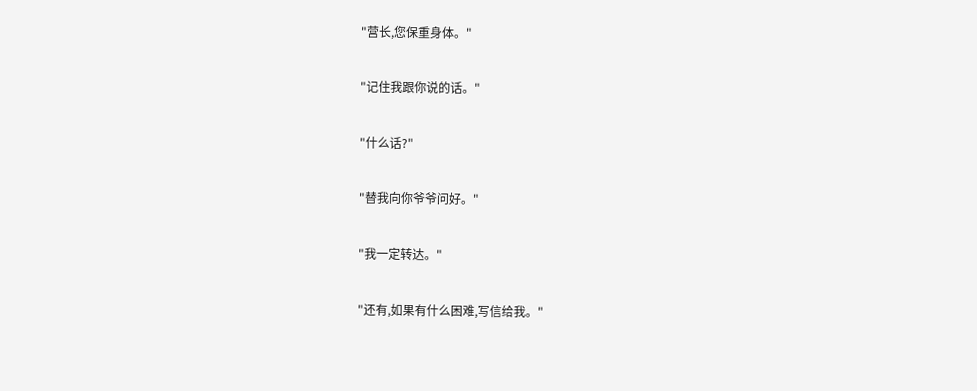"营长,您保重身体。"

"记住我跟你说的话。"

"什么话?"

"替我向你爷爷问好。"

"我一定转达。"

"还有,如果有什么困难,写信给我。"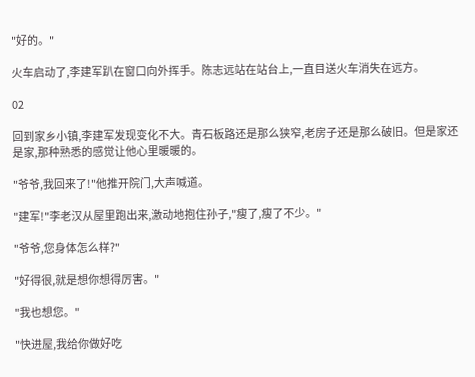"好的。"

火车启动了,李建军趴在窗口向外挥手。陈志远站在站台上,一直目送火车消失在远方。

02

回到家乡小镇,李建军发现变化不大。青石板路还是那么狭窄,老房子还是那么破旧。但是家还是家,那种熟悉的感觉让他心里暖暖的。

"爷爷,我回来了!"他推开院门,大声喊道。

"建军!"李老汉从屋里跑出来,激动地抱住孙子,"瘦了,瘦了不少。"

"爷爷,您身体怎么样?"

"好得很,就是想你想得厉害。"

"我也想您。"

"快进屋,我给你做好吃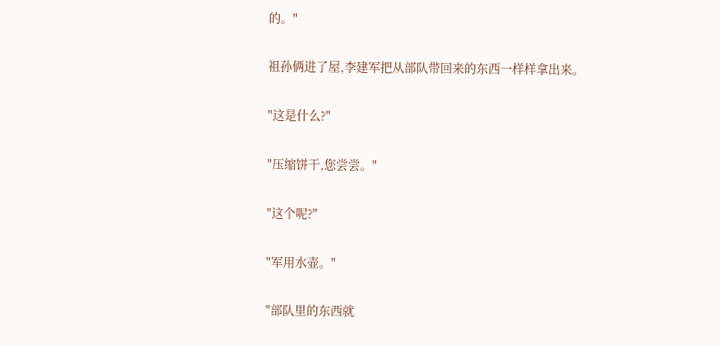的。"

祖孙俩进了屋,李建军把从部队带回来的东西一样样拿出来。

"这是什么?"

"压缩饼干,您尝尝。"

"这个呢?"

"军用水壶。"

"部队里的东西就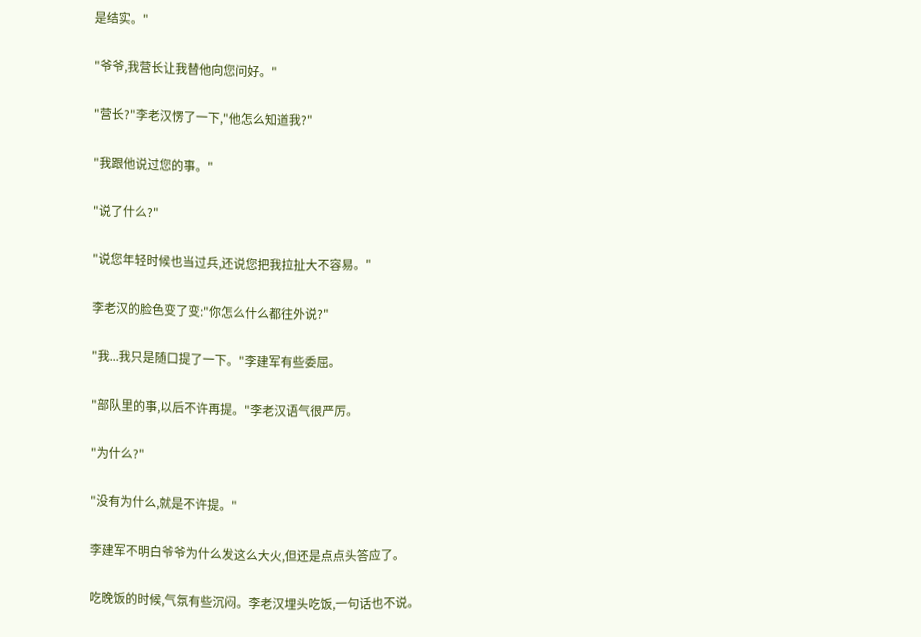是结实。"

"爷爷,我营长让我替他向您问好。"

"营长?"李老汉愣了一下,"他怎么知道我?"

"我跟他说过您的事。"

"说了什么?"

"说您年轻时候也当过兵,还说您把我拉扯大不容易。"

李老汉的脸色变了变:"你怎么什么都往外说?"

"我...我只是随口提了一下。"李建军有些委屈。

"部队里的事,以后不许再提。"李老汉语气很严厉。

"为什么?"

"没有为什么,就是不许提。"

李建军不明白爷爷为什么发这么大火,但还是点点头答应了。

吃晚饭的时候,气氛有些沉闷。李老汉埋头吃饭,一句话也不说。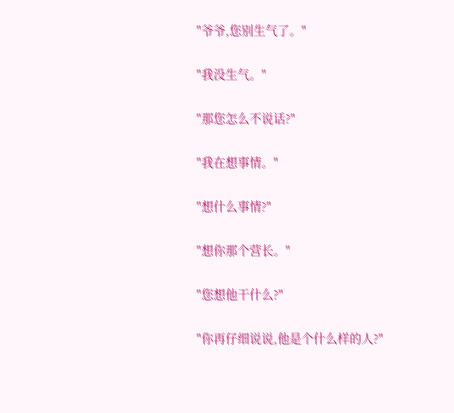"爷爷,您别生气了。"

"我没生气。"

"那您怎么不说话?"

"我在想事情。"

"想什么事情?"

"想你那个营长。"

"您想他干什么?"

"你再仔细说说,他是个什么样的人?"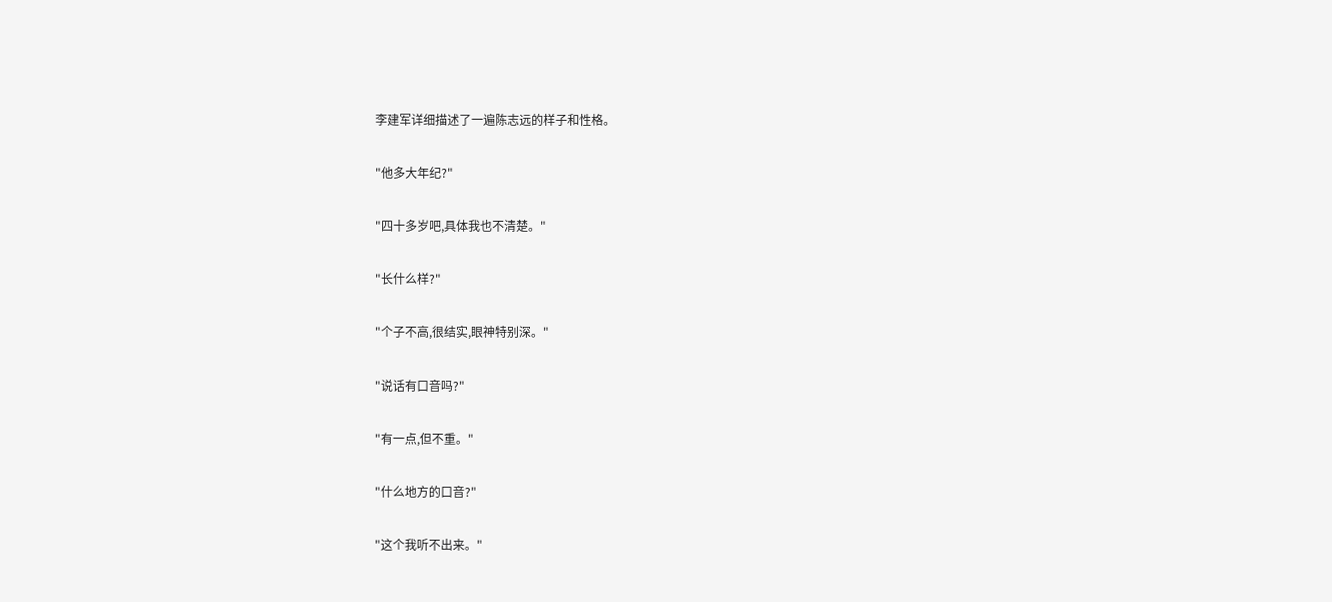李建军详细描述了一遍陈志远的样子和性格。

"他多大年纪?"

"四十多岁吧,具体我也不清楚。"

"长什么样?"

"个子不高,很结实,眼神特别深。"

"说话有口音吗?"

"有一点,但不重。"

"什么地方的口音?"

"这个我听不出来。"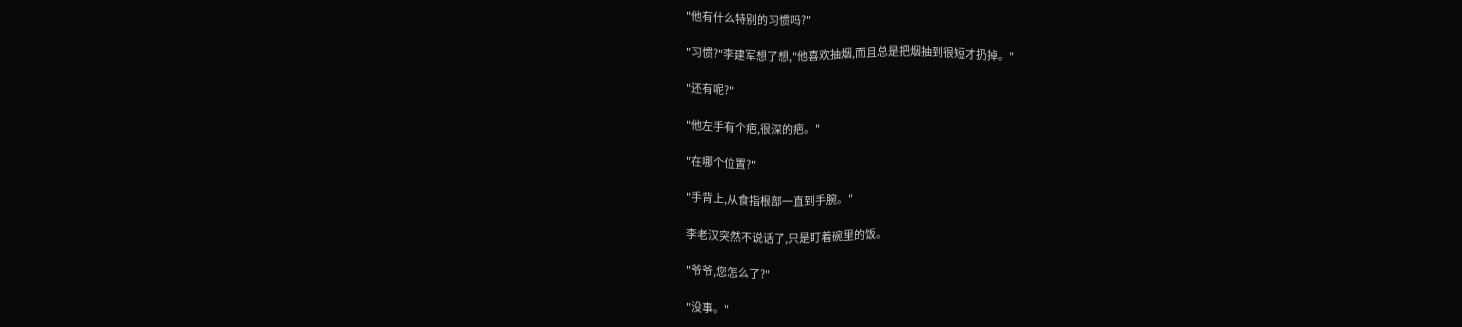"他有什么特别的习惯吗?"

"习惯?"李建军想了想,"他喜欢抽烟,而且总是把烟抽到很短才扔掉。"

"还有呢?"

"他左手有个疤,很深的疤。"

"在哪个位置?"

"手背上,从食指根部一直到手腕。"

李老汉突然不说话了,只是盯着碗里的饭。

"爷爷,您怎么了?"

"没事。"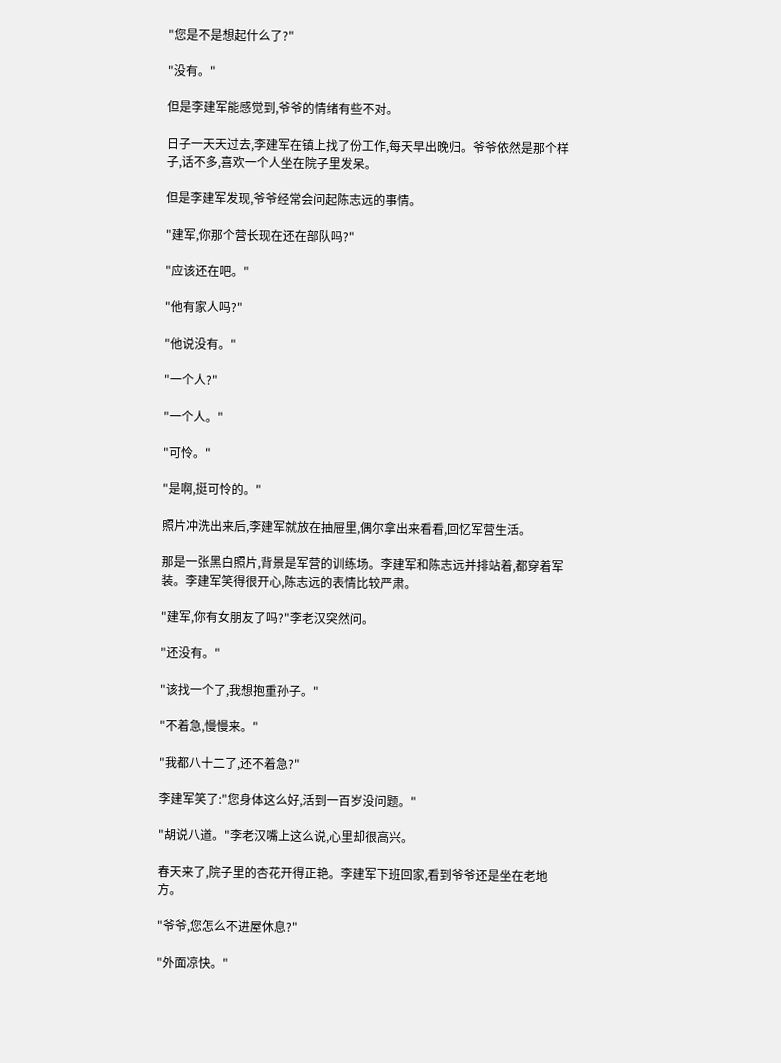"您是不是想起什么了?"

"没有。"

但是李建军能感觉到,爷爷的情绪有些不对。

日子一天天过去,李建军在镇上找了份工作,每天早出晚归。爷爷依然是那个样子,话不多,喜欢一个人坐在院子里发呆。

但是李建军发现,爷爷经常会问起陈志远的事情。

"建军,你那个营长现在还在部队吗?"

"应该还在吧。"

"他有家人吗?"

"他说没有。"

"一个人?"

"一个人。"

"可怜。"

"是啊,挺可怜的。"

照片冲洗出来后,李建军就放在抽屉里,偶尔拿出来看看,回忆军营生活。

那是一张黑白照片,背景是军营的训练场。李建军和陈志远并排站着,都穿着军装。李建军笑得很开心,陈志远的表情比较严肃。

"建军,你有女朋友了吗?"李老汉突然问。

"还没有。"

"该找一个了,我想抱重孙子。"

"不着急,慢慢来。"

"我都八十二了,还不着急?"

李建军笑了:"您身体这么好,活到一百岁没问题。"

"胡说八道。"李老汉嘴上这么说,心里却很高兴。

春天来了,院子里的杏花开得正艳。李建军下班回家,看到爷爷还是坐在老地方。

"爷爷,您怎么不进屋休息?"

"外面凉快。"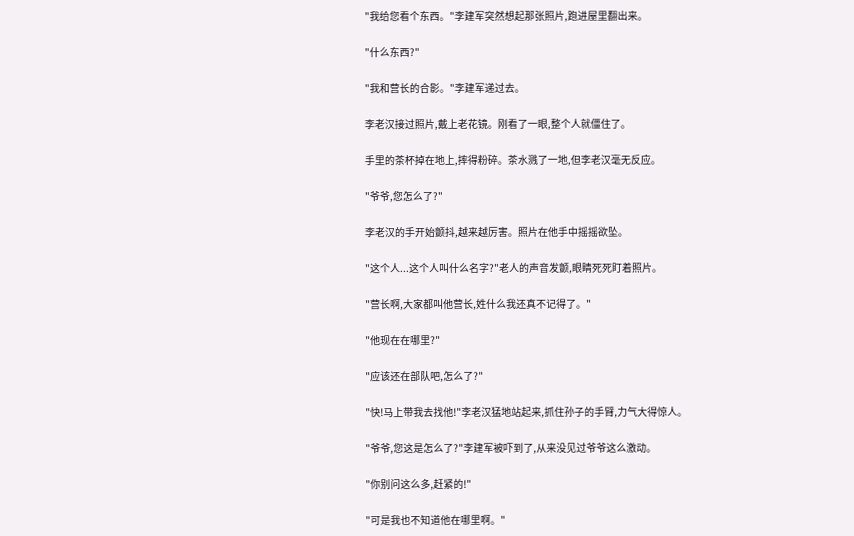"我给您看个东西。"李建军突然想起那张照片,跑进屋里翻出来。

"什么东西?"

"我和营长的合影。"李建军递过去。

李老汉接过照片,戴上老花镜。刚看了一眼,整个人就僵住了。

手里的茶杯掉在地上,摔得粉碎。茶水溅了一地,但李老汉毫无反应。

"爷爷,您怎么了?"

李老汉的手开始颤抖,越来越厉害。照片在他手中摇摇欲坠。

"这个人...这个人叫什么名字?"老人的声音发颤,眼睛死死盯着照片。

"营长啊,大家都叫他营长,姓什么我还真不记得了。"

"他现在在哪里?"

"应该还在部队吧,怎么了?"

"快!马上带我去找他!"李老汉猛地站起来,抓住孙子的手臂,力气大得惊人。

"爷爷,您这是怎么了?"李建军被吓到了,从来没见过爷爷这么激动。

"你别问这么多,赶紧的!"

"可是我也不知道他在哪里啊。"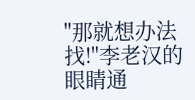"那就想办法找!"李老汉的眼睛通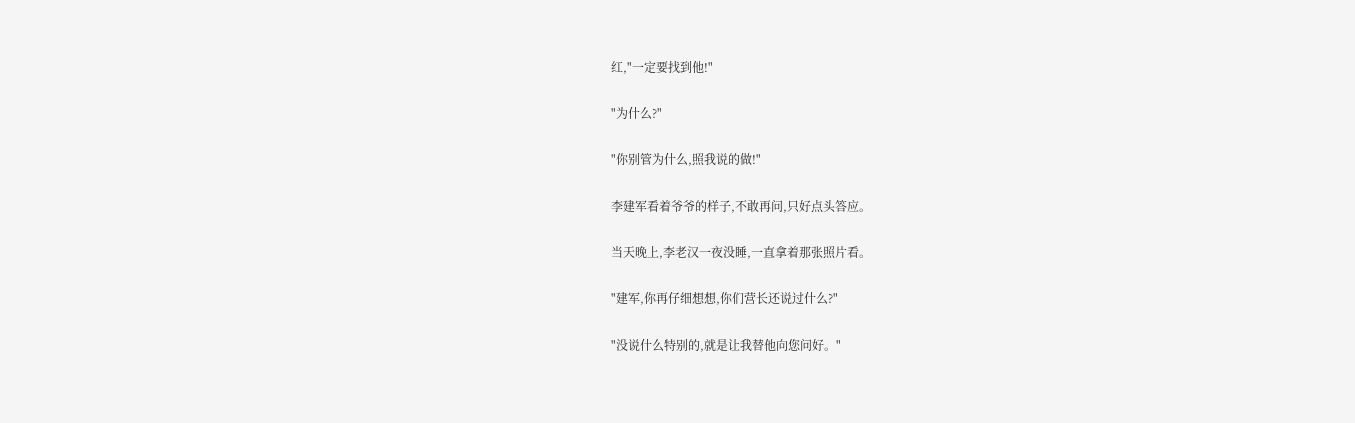红,"一定要找到他!"

"为什么?"

"你别管为什么,照我说的做!"

李建军看着爷爷的样子,不敢再问,只好点头答应。

当天晚上,李老汉一夜没睡,一直拿着那张照片看。

"建军,你再仔细想想,你们营长还说过什么?"

"没说什么特别的,就是让我替他向您问好。"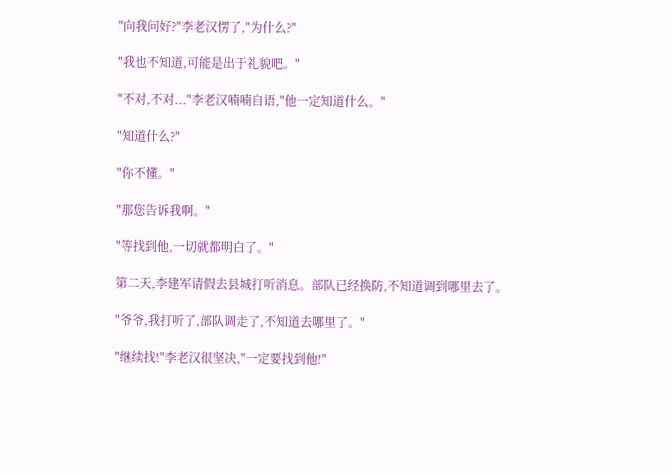"向我问好?"李老汉愣了,"为什么?"

"我也不知道,可能是出于礼貌吧。"

"不对,不对..."李老汉喃喃自语,"他一定知道什么。"

"知道什么?"

"你不懂。"

"那您告诉我啊。"

"等找到他,一切就都明白了。"

第二天,李建军请假去县城打听消息。部队已经换防,不知道调到哪里去了。

"爷爷,我打听了,部队调走了,不知道去哪里了。"

"继续找!"李老汉很坚决,"一定要找到他!"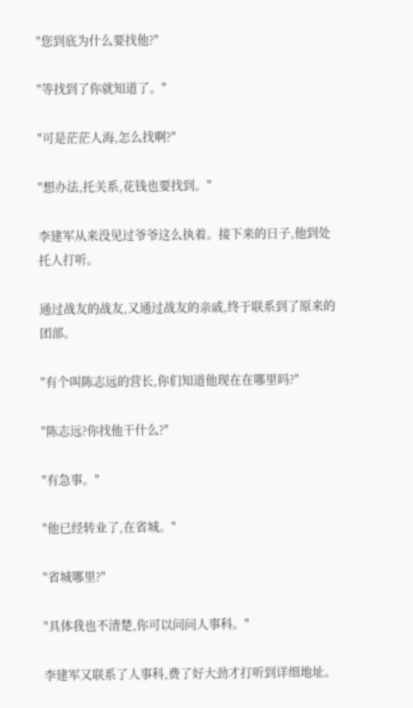"您到底为什么要找他?"

"等找到了你就知道了。"

"可是茫茫人海,怎么找啊?"

"想办法,托关系,花钱也要找到。"

李建军从来没见过爷爷这么执着。接下来的日子,他到处托人打听。

通过战友的战友,又通过战友的亲戚,终于联系到了原来的团部。

"有个叫陈志远的营长,你们知道他现在在哪里吗?"

"陈志远?你找他干什么?"

"有急事。"

"他已经转业了,在省城。"

"省城哪里?"

"具体我也不清楚,你可以问问人事科。"

李建军又联系了人事科,费了好大劲才打听到详细地址。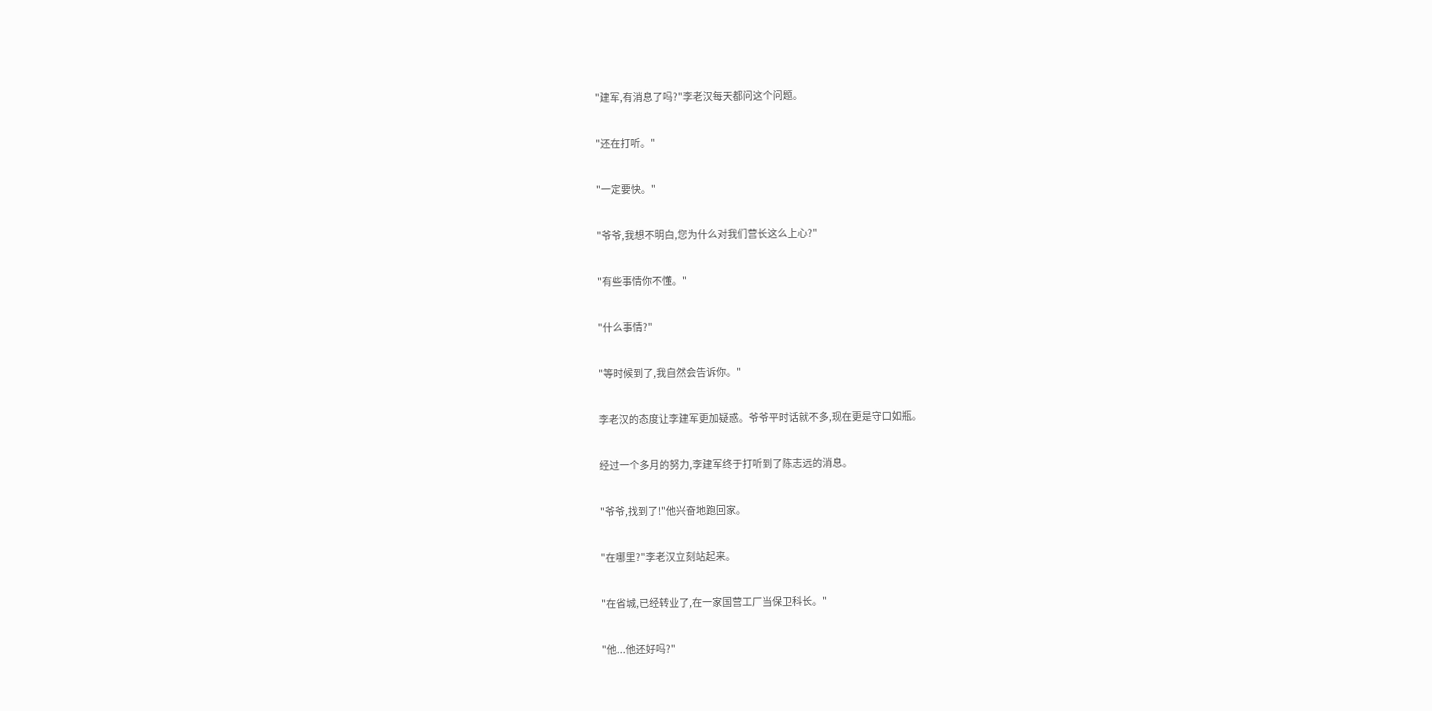"建军,有消息了吗?"李老汉每天都问这个问题。

"还在打听。"

"一定要快。"

"爷爷,我想不明白,您为什么对我们营长这么上心?"

"有些事情你不懂。"

"什么事情?"

"等时候到了,我自然会告诉你。"

李老汉的态度让李建军更加疑惑。爷爷平时话就不多,现在更是守口如瓶。

经过一个多月的努力,李建军终于打听到了陈志远的消息。

"爷爷,找到了!"他兴奋地跑回家。

"在哪里?"李老汉立刻站起来。

"在省城,已经转业了,在一家国营工厂当保卫科长。"

"他...他还好吗?"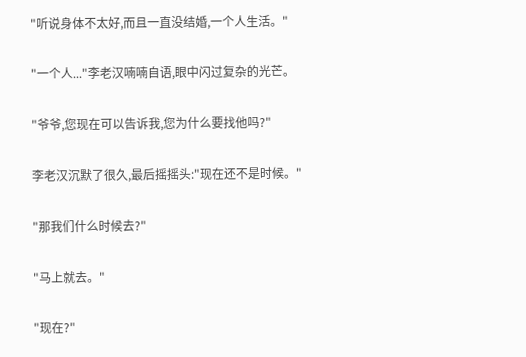"听说身体不太好,而且一直没结婚,一个人生活。"

"一个人..."李老汉喃喃自语,眼中闪过复杂的光芒。

"爷爷,您现在可以告诉我,您为什么要找他吗?"

李老汉沉默了很久,最后摇摇头:"现在还不是时候。"

"那我们什么时候去?"

"马上就去。"

"现在?"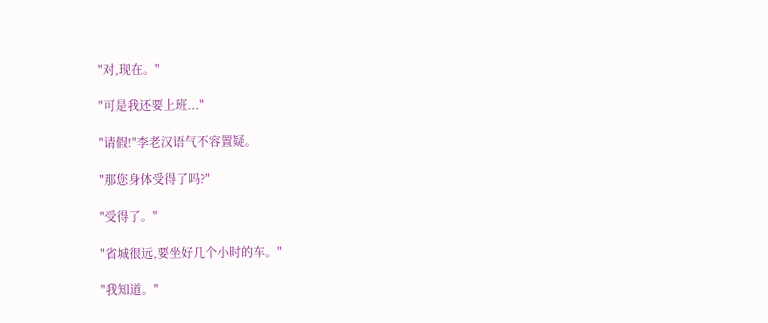"对,现在。"

"可是我还要上班..."

"请假!"李老汉语气不容置疑。

"那您身体受得了吗?"

"受得了。"

"省城很远,要坐好几个小时的车。"

"我知道。"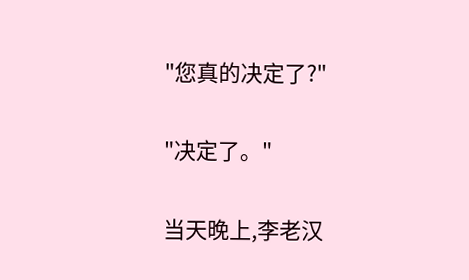"您真的决定了?"

"决定了。"

当天晚上,李老汉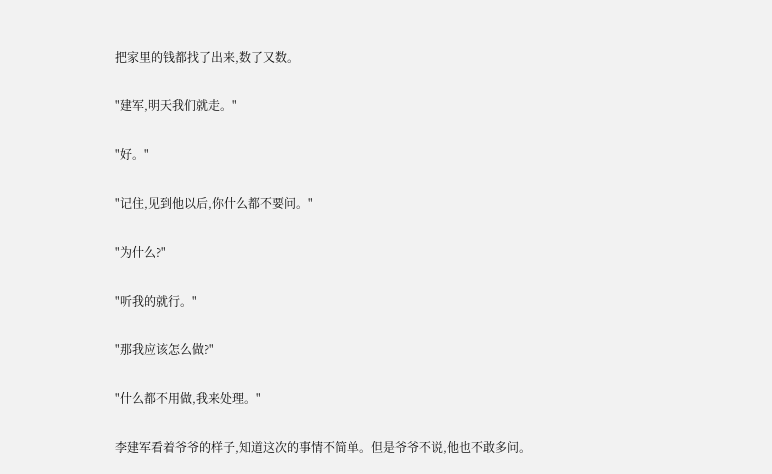把家里的钱都找了出来,数了又数。

"建军,明天我们就走。"

"好。"

"记住,见到他以后,你什么都不要问。"

"为什么?"

"听我的就行。"

"那我应该怎么做?"

"什么都不用做,我来处理。"

李建军看着爷爷的样子,知道这次的事情不简单。但是爷爷不说,他也不敢多问。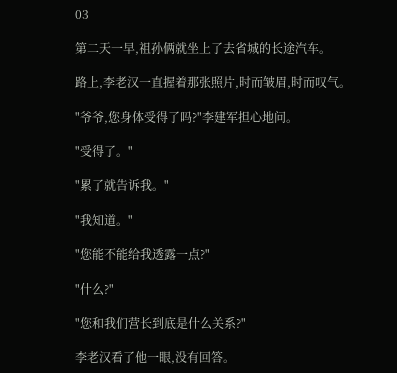03

第二天一早,祖孙俩就坐上了去省城的长途汽车。

路上,李老汉一直握着那张照片,时而皱眉,时而叹气。

"爷爷,您身体受得了吗?"李建军担心地问。

"受得了。"

"累了就告诉我。"

"我知道。"

"您能不能给我透露一点?"

"什么?"

"您和我们营长到底是什么关系?"

李老汉看了他一眼,没有回答。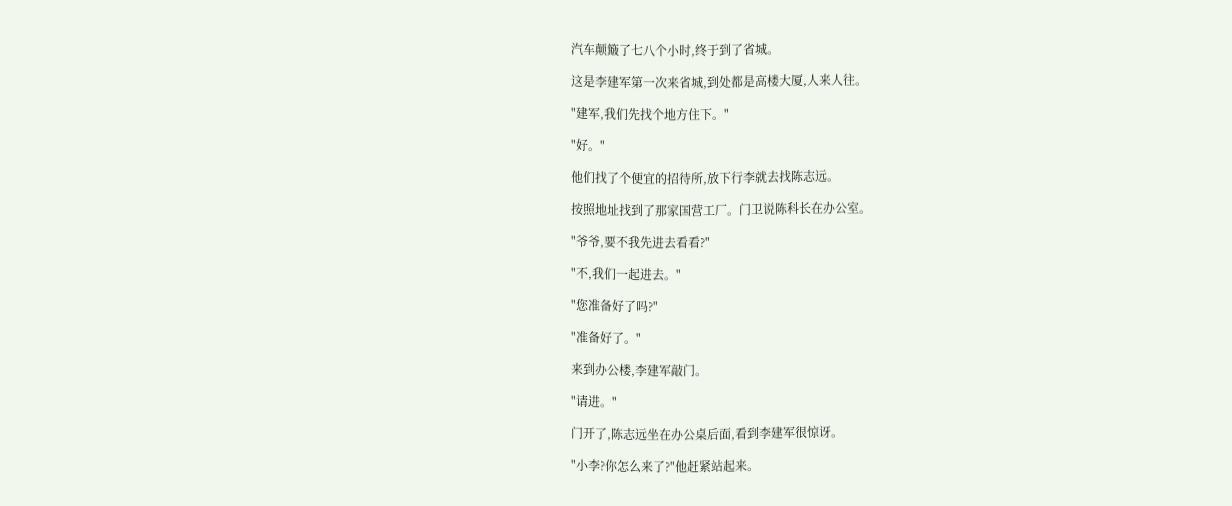汽车颠簸了七八个小时,终于到了省城。

这是李建军第一次来省城,到处都是高楼大厦,人来人往。

"建军,我们先找个地方住下。"

"好。"

他们找了个便宜的招待所,放下行李就去找陈志远。

按照地址找到了那家国营工厂。门卫说陈科长在办公室。

"爷爷,要不我先进去看看?"

"不,我们一起进去。"

"您准备好了吗?"

"准备好了。"

来到办公楼,李建军敲门。

"请进。"

门开了,陈志远坐在办公桌后面,看到李建军很惊讶。

"小李?你怎么来了?"他赶紧站起来。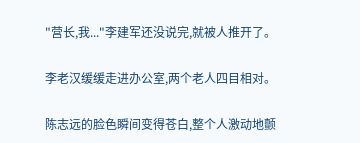"营长,我..."李建军还没说完,就被人推开了。

李老汉缓缓走进办公室,两个老人四目相对。

陈志远的脸色瞬间变得苍白,整个人激动地颤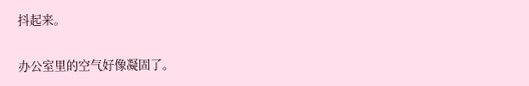抖起来。

办公室里的空气好像凝固了。